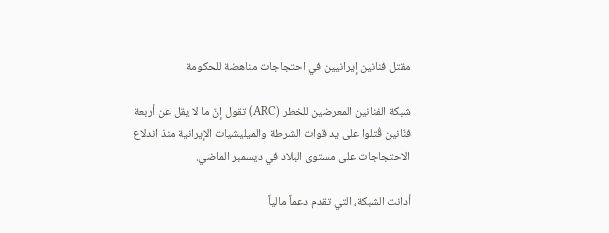مقتل فنانين إيرانيين في احتجاجات مناهضة للحكومة

شبكة الفنانين المعرضين للخطر (ARC) تقول إنّ ما لا يقل عن أربعة فنّانين قُتلوا على يد قوات الشرطة والميليشيات الإيرانية منذ اندلاع الاحتجاجات على مستوى البلاد في ديسمبر الماضي.

أدانت الشبكة، التي تقدم دعماً مالياً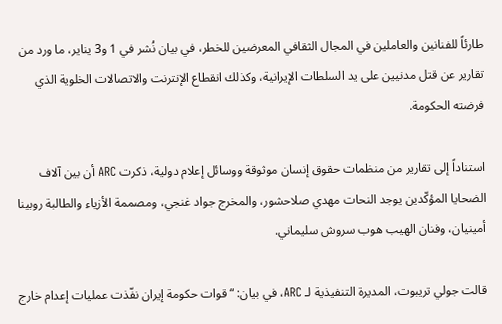طارئاً للفنانين والعاملين في المجال الثقافي المعرضين للخطر، في بيان نُشر في 1 و3 يناير، ما ورد من تقارير عن قتل مدنيين على يد السلطات الإيرانية، وكذلك انقطاع الإنترنت والاتصالات الخلوية الذي فرضته الحكومة.

استناداً إلى تقارير من منظمات حقوق إنسان موثوقة ووسائل إعلام دولية، ذكرت ARC أن بين آلاف الضحايا المؤكّدين يوجد النحات مهدي صلاحشور، والمخرج جواد غنجي، ومصممة الأزياء والطالبة روبينا أمينيان، وفنان الهيب هوب سروش سليماني.

قالت جولي تريبوت، المديرة التنفيذية لـ ARC، في بيان: “قوات حكومة إيران نفّذت عمليات إعدام خارج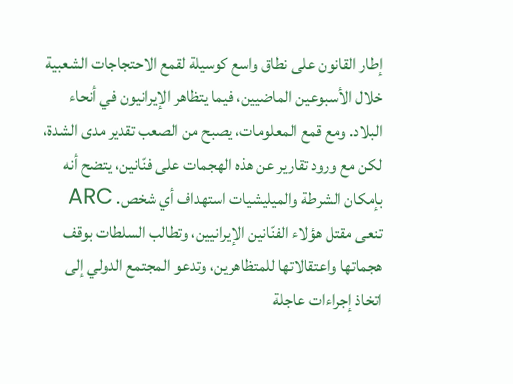إطار القانون على نطاق واسع كوسيلة لقمع الاحتجاجات الشعبية خلال الأسبوعين الماضيين، فيما يتظاهر الإيرانيون في أنحاء البلاد. ومع قمع المعلومات، يصبح من الصعب تقدير مدى الشدة، لكن مع ورود تقارير عن هذه الهجمات على فنّانين، يتضح أنه بإمكان الشرطة والميليشيات استهداف أي شخص. ARC تنعى مقتل هؤلاء الفنّانين الإيرانيين، وتطالب السلطات بوقف هجماتها واعتقالاتها للمتظاهرين، وتدعو المجتمع الدولي إلى اتخاذ إجراءات عاجلة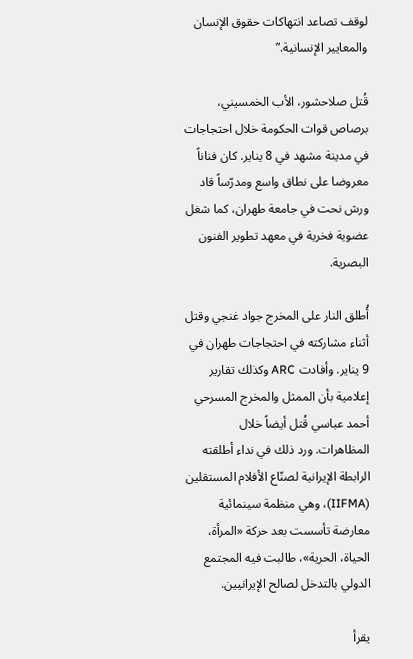لوقف تصاعد انتهاكات حقوق الإنسان والمعايير الإنسانية.”

قُتل صلاحشور، الأب الخمسيني، برصاص قوات الحكومة خلال احتجاجات في مدينة مشهد في 8 يناير. كان فناناً معروضا على نطاق واسع ومدرّساً قاد ورش نحت في جامعة طهران، كما شغل عضوية فخرية في معهد تطوير الفنون البصرية.

أُطلق النار على المخرج جواد غنجي وقتل أثناء مشاركته في احتجاجات طهران في 9 يناير. وأفادت ARC وكذلك تقارير إعلامية بأن الممثل والمخرج المسرحي أحمد عباسي قُتل أيضاً خلال المظاهرات. ورد ذلك في نداء أطلقته الرابطة الإيرانية لصنّاع الأفلام المستقلين (IIFMA)، وهي منظمة سينمائية معارضة تأسست بعد حركة «المرأة، الحياة، الحرية»، طالبت فيه المجتمع الدولي بالتدخل لصالح الإيرانيين.

يقرأ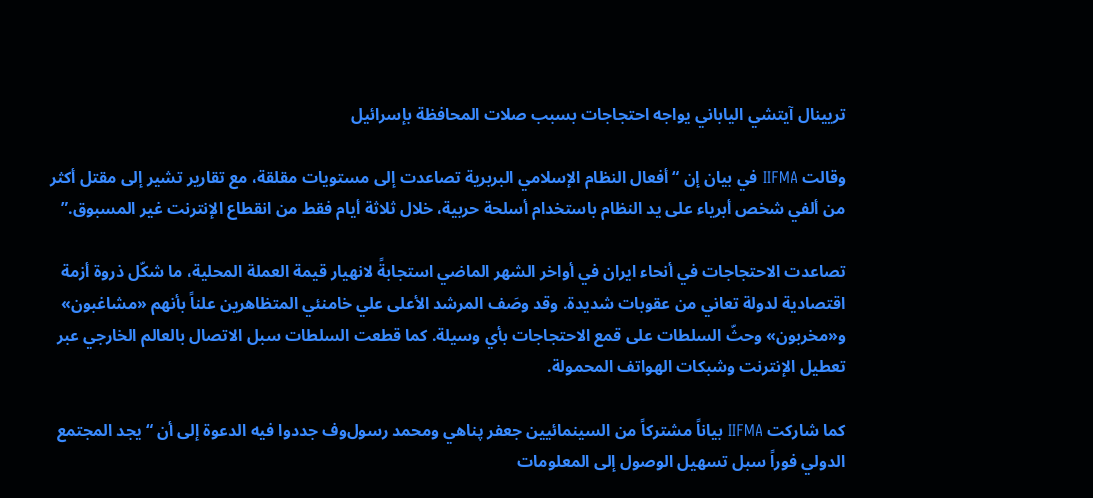تريينال آيتشي الياباني يواجه احتجاجات بسبب صلات المحافظة بإسرائيل

وقالت IIFMA في بيان إن “أفعال النظام الإسلامي البربرية تصاعدت إلى مستويات مقلقة، مع تقارير تشير إلى مقتل أكثر من ألفي شخص أبرياء على يد النظام باستخدام أسلحة حربية، خلال ثلاثة أيام فقط من انقطاع الإنترنت غير المسبوق.”

تصاعدت الاحتجاجات في أنحاء ايران في أواخر الشهر الماضي استجابةً لانهيار قيمة العملة المحلية، ما شكّل ذروة أزمة اقتصادية لدولة تعاني من عقوبات شديدة. وقد وصَف المرشد الأعلى علي خامنئي المتظاهرين علناً بأنهم «مشاغبون» و«مخربون» وحثّ السلطات على قمع الاحتجاجات بأي وسيلة. كما قطعت السلطات سبل الاتصال بالعالم الخارجي عبر تعطيل الإنترنت وشبكات الهواتف المحمولة.

كما شاركت IIFMA بياناً مشتركاً من السينمائيين جعفر پناهي ومحمد رسول‌وف جددوا فيه الدعوة إلى أن “يجد المجتمع الدولي فوراً سبل تسهيل الوصول إلى المعلومات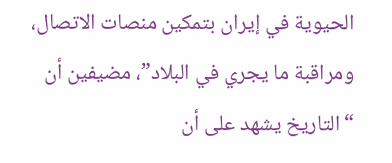الحيوية في إيران بتمكين منصات الاتصال، ومراقبة ما يجري في البلاد”، مضيفين أن “التاريخ يشهد على أن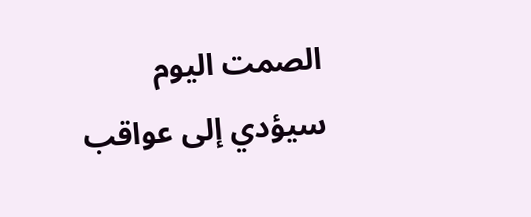الصمت اليوم سيؤدي إلى عواقب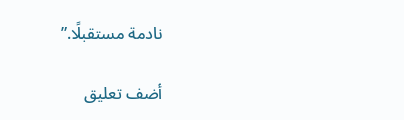نادمة مستقبلًا.”

أضف تعليق